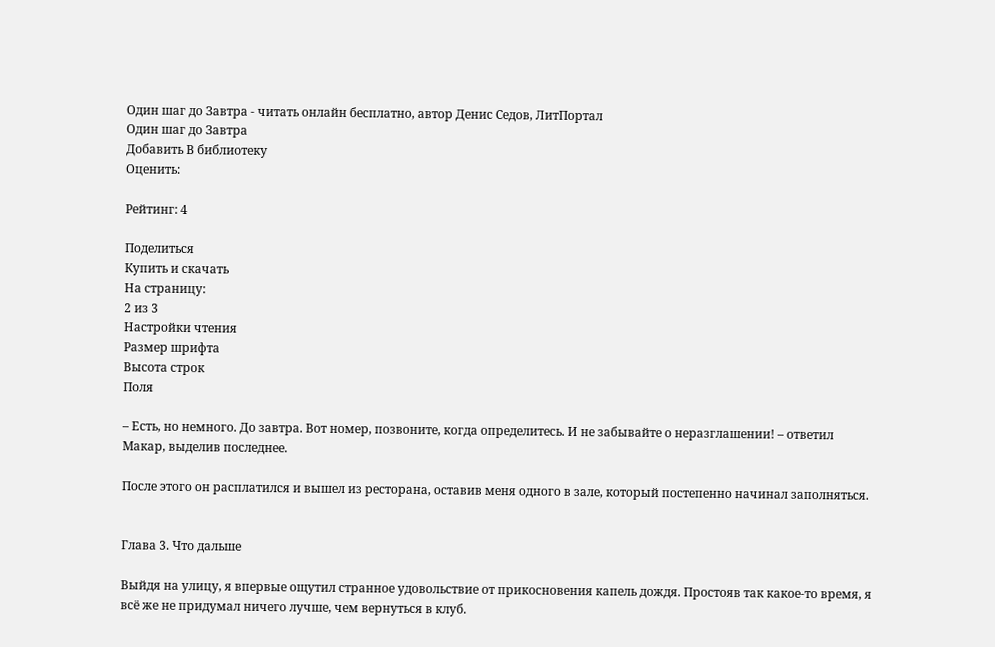Один шаг до Завтра - читать онлайн бесплатно, автор Денис Седов, ЛитПортал
Один шаг до Завтра
Добавить В библиотеку
Оценить:

Рейтинг: 4

Поделиться
Купить и скачать
На страницу:
2 из 3
Настройки чтения
Размер шрифта
Высота строк
Поля

– Есть, но немного. До завтра. Вот номер, позвоните, когда определитесь. И не забывайте о неразглашении! – ответил Макар, выделив последнее.

После этого он расплатился и вышел из ресторана, оставив меня одного в зале, который постепенно начинал заполняться.


Глава 3. Что дальше

Выйдя на улицу, я впервые ощутил странное удовольствие от прикосновения капель дождя. Простояв так какое-то время, я всё же не придумал ничего лучше, чем вернуться в клуб.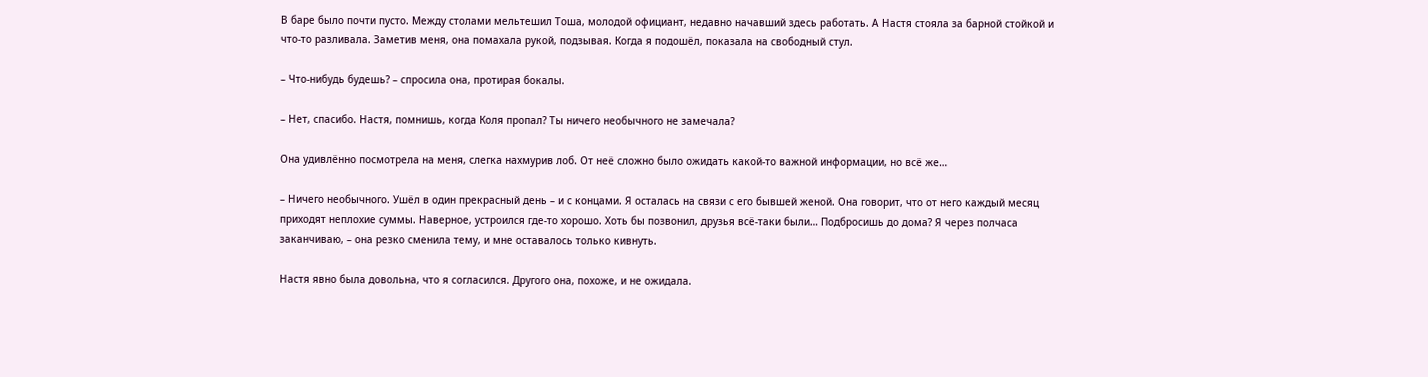В баре было почти пусто. Между столами мельтешил Тоша, молодой официант, недавно начавший здесь работать. А Настя стояла за барной стойкой и что-то разливала. Заметив меня, она помахала рукой, подзывая. Когда я подошёл, показала на свободный стул.

– Что-нибудь будешь? – спросила она, протирая бокалы.

– Нет, спасибо. Настя, помнишь, когда Коля пропал? Ты ничего необычного не замечала?

Она удивлённо посмотрела на меня, слегка нахмурив лоб. От неё сложно было ожидать какой-то важной информации, но всё же…

– Ничего необычного. Ушёл в один прекрасный день – и с концами. Я осталась на связи с его бывшей женой. Она говорит, что от него каждый месяц приходят неплохие суммы. Наверное, устроился где-то хорошо. Хоть бы позвонил, друзья всё-таки были… Подбросишь до дома? Я через полчаса заканчиваю, – она резко сменила тему, и мне оставалось только кивнуть.

Настя явно была довольна, что я согласился. Другого она, похоже, и не ожидала.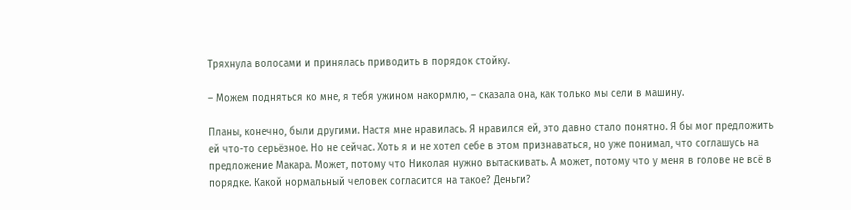Тряхнула волосами и принялась приводить в порядок стойку.

– Можем подняться ко мне, я тебя ужином накормлю, – сказала она, как только мы сели в машину.

Планы, конечно, были другими. Настя мне нравилась. Я нравился ей, это давно стало понятно. Я бы мог предложить ей что-то серьёзное. Но не сейчас. Хоть я и не хотел себе в этом признаваться, но уже понимал, что соглашусь на предложение Макара. Может, потому что Николая нужно вытаскивать. А может, потому что у меня в голове не всё в порядке. Какой нормальный человек согласится на такое? Деньги?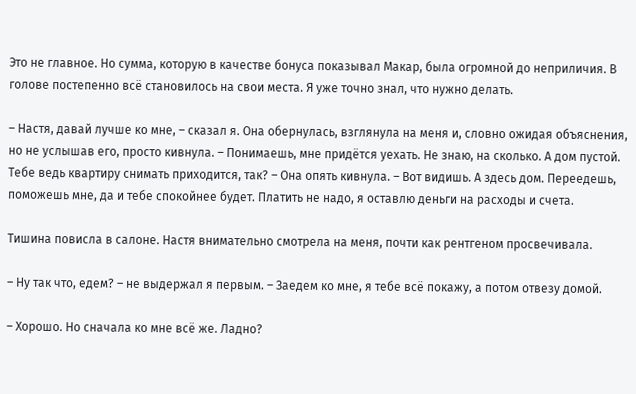Это не главное. Но сумма, которую в качестве бонуса показывал Макар, была огромной до неприличия. В голове постепенно всё становилось на свои места. Я уже точно знал, что нужно делать.

– Настя, давай лучше ко мне, – сказал я. Она обернулась, взглянула на меня и, словно ожидая объяснения, но не услышав его, просто кивнула. – Понимаешь, мне придётся уехать. Не знаю, на сколько. А дом пустой. Тебе ведь квартиру снимать приходится, так? – Она опять кивнула. – Вот видишь. А здесь дом. Переедешь, поможешь мне, да и тебе спокойнее будет. Платить не надо, я оставлю деньги на расходы и счета.

Тишина повисла в салоне. Настя внимательно смотрела на меня, почти как рентгеном просвечивала.

– Ну так что, едем? – не выдержал я первым. – Заедем ко мне, я тебе всё покажу, а потом отвезу домой.

– Хорошо. Но сначала ко мне всё же. Ладно?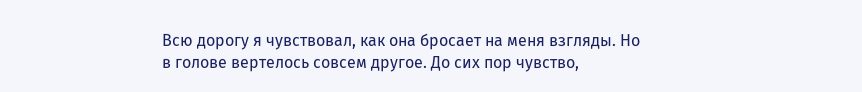Всю дорогу я чувствовал, как она бросает на меня взгляды. Но в голове вертелось совсем другое. До сих пор чувство,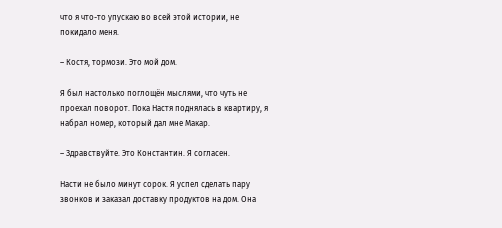что я что-то упускаю во всей этой истории, не покидало меня.

– Костя, тормози. Это мой дом.

Я был настолько поглощён мыслями, что чуть не проехал поворот. Пока Настя поднялась в квартиру, я набрал номер, который дал мне Макар.

– Здравствуйте. Это Константин. Я согласен.

Насти не было минут сорок. Я успел сделать пару звонков и заказал доставку продуктов на дом. Она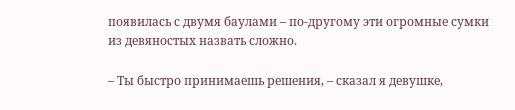появилась с двумя баулами – по-другому эти огромные сумки из девяностых назвать сложно.

– Ты быстро принимаешь решения, – сказал я девушке,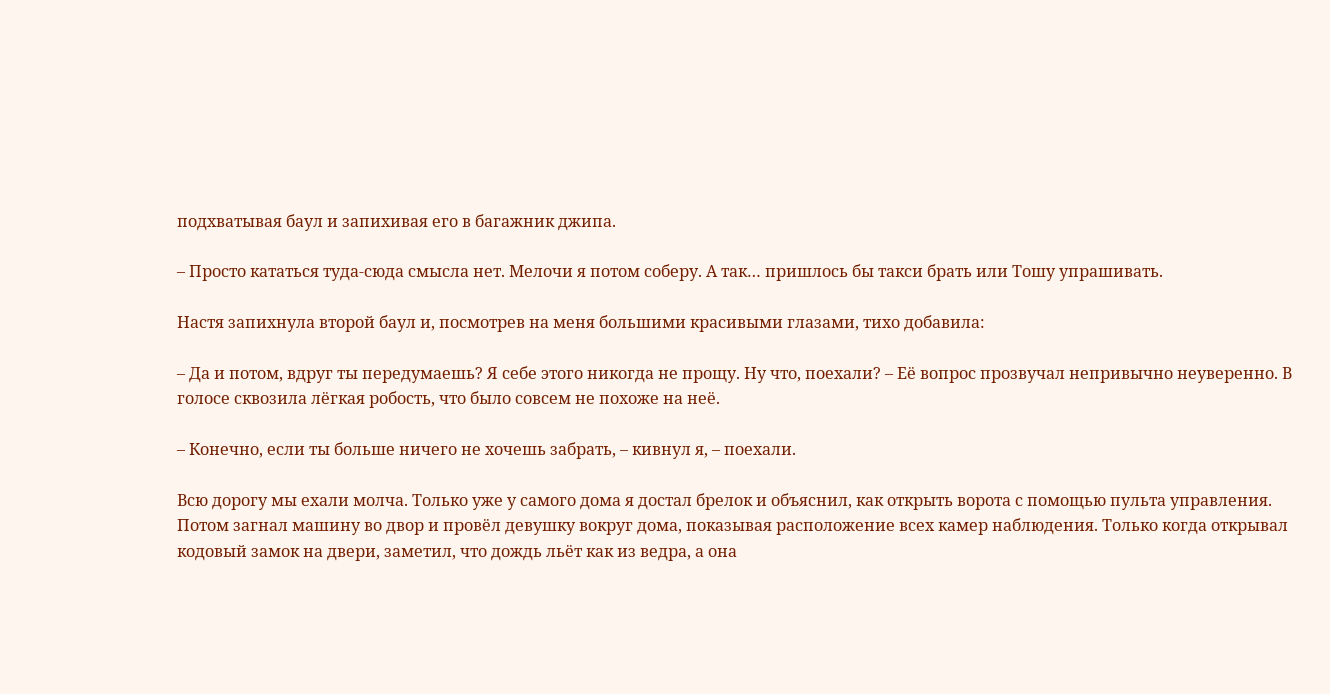подхватывая баул и запихивая его в багажник джипа.

– Просто кататься туда-сюда смысла нет. Мелочи я потом соберу. А так… пришлось бы такси брать или Тошу упрашивать.

Настя запихнула второй баул и, посмотрев на меня большими красивыми глазами, тихо добавила:

– Да и потом, вдруг ты передумаешь? Я себе этого никогда не прощу. Ну что, поехали? – Её вопрос прозвучал непривычно неуверенно. В голосе сквозила лёгкая робость, что было совсем не похоже на неё.

– Конечно, если ты больше ничего не хочешь забрать, – кивнул я, – поехали.

Всю дорогу мы ехали молча. Только уже у самого дома я достал брелок и объяснил, как открыть ворота с помощью пульта управления. Потом загнал машину во двор и провёл девушку вокруг дома, показывая расположение всех камер наблюдения. Только когда открывал кодовый замок на двери, заметил, что дождь льёт как из ведра, а она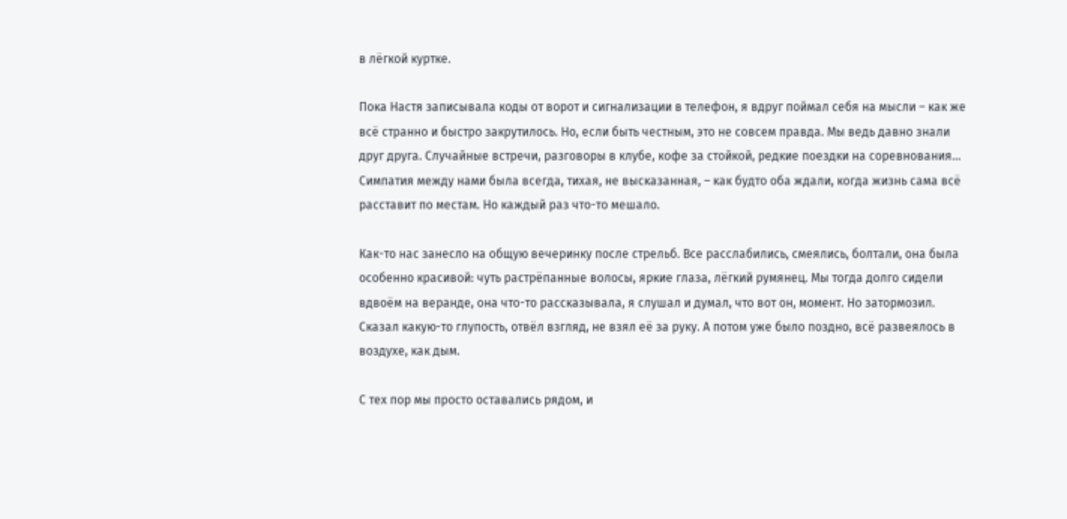в лёгкой куртке.

Пока Настя записывала коды от ворот и сигнализации в телефон, я вдруг поймал себя на мысли – как же всё странно и быстро закрутилось. Но, если быть честным, это не совсем правда. Мы ведь давно знали друг друга. Случайные встречи, разговоры в клубе, кофе за стойкой, редкие поездки на соревнования… Симпатия между нами была всегда, тихая, не высказанная, – как будто оба ждали, когда жизнь сама всё расставит по местам. Но каждый раз что-то мешало.

Как-то нас занесло на общую вечеринку после стрельб. Все расслабились, смеялись, болтали, она была особенно красивой: чуть растрёпанные волосы, яркие глаза, лёгкий румянец. Мы тогда долго сидели вдвоём на веранде, она что-то рассказывала, я слушал и думал, что вот он, момент. Но затормозил. Сказал какую-то глупость, отвёл взгляд, не взял её за руку. А потом уже было поздно, всё развеялось в воздухе, как дым.

С тех пор мы просто оставались рядом, и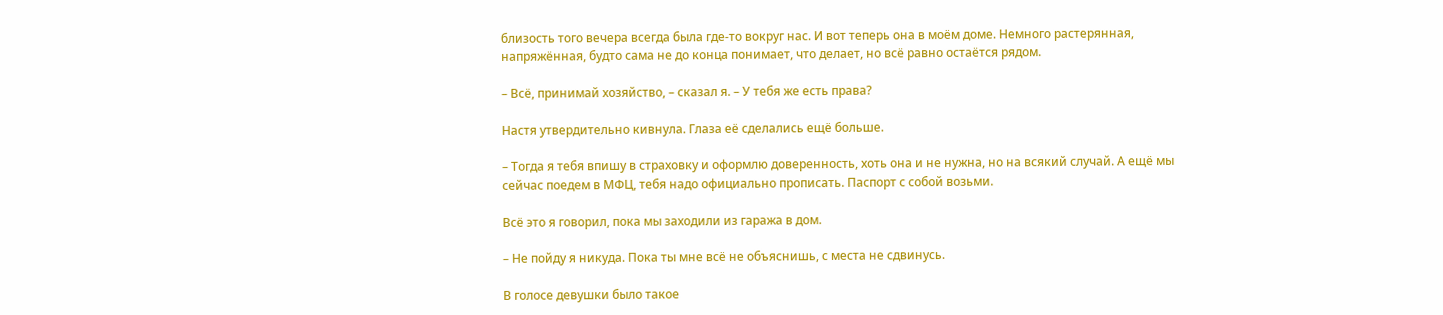близость того вечера всегда была где-то вокруг нас. И вот теперь она в моём доме. Немного растерянная, напряжённая, будто сама не до конца понимает, что делает, но всё равно остаётся рядом.

– Всё, принимай хозяйство, – сказал я. – У тебя же есть права?

Настя утвердительно кивнула. Глаза её сделались ещё больше.

– Тогда я тебя впишу в страховку и оформлю доверенность, хоть она и не нужна, но на всякий случай. А ещё мы сейчас поедем в МФЦ, тебя надо официально прописать. Паспорт с собой возьми.

Всё это я говорил, пока мы заходили из гаража в дом.

– Не пойду я никуда. Пока ты мне всё не объяснишь, с места не сдвинусь.

В голосе девушки было такое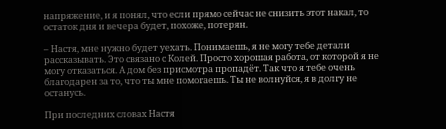напряжение, и я понял, что если прямо сейчас не снизить этот накал, то остаток дня и вечера будет, похоже, потерян.

– Настя, мне нужно будет уехать. Понимаешь, я не могу тебе детали рассказывать. Это связано с Колей. Просто хорошая работа, от которой я не могу отказаться. А дом без присмотра пропадёт. Так что я тебе очень благодарен за то, что ты мне помогаешь. Ты не волнуйся, я в долгу не останусь.

При последних словах Настя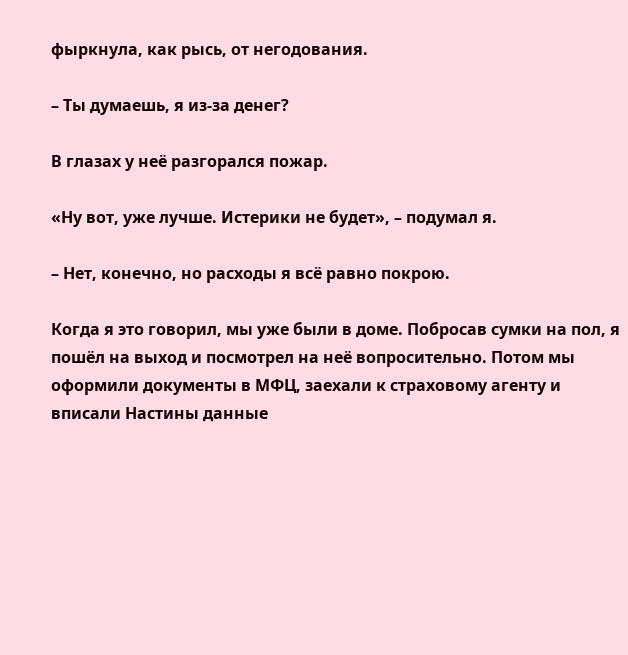фыркнула, как рысь, от негодования.

– Ты думаешь, я из-за денег?

В глазах у неё разгорался пожар.

«Ну вот, уже лучше. Истерики не будет», – подумал я.

– Нет, конечно, но расходы я всё равно покрою.

Когда я это говорил, мы уже были в доме. Побросав сумки на пол, я пошёл на выход и посмотрел на неё вопросительно. Потом мы оформили документы в МФЦ, заехали к страховому агенту и вписали Настины данные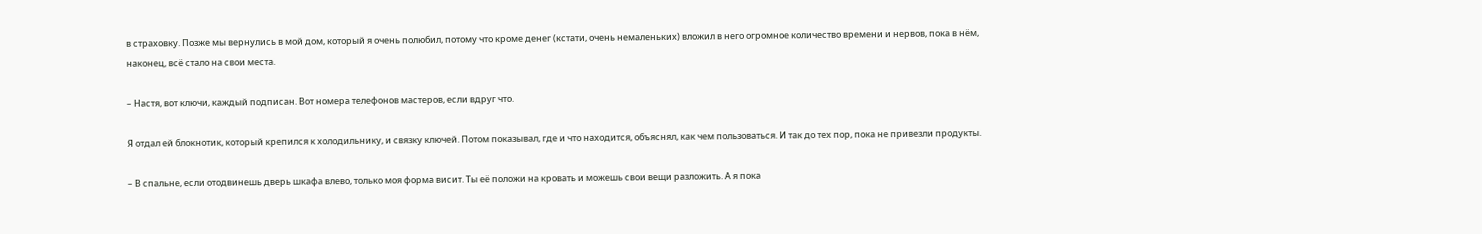в страховку. Позже мы вернулись в мой дом, который я очень полюбил, потому что кроме денег (кстати, очень немаленьких) вложил в него огромное количество времени и нервов, пока в нём, наконец, всё стало на свои места.

– Настя, вот ключи, каждый подписан. Вот номера телефонов мастеров, если вдруг что.

Я отдал ей блокнотик, который крепился к холодильнику, и связку ключей. Потом показывал, где и что находится, объяснял, как чем пользоваться. И так до тех пор, пока не привезли продукты.

– В спальне, если отодвинешь дверь шкафа влево, только моя форма висит. Ты её положи на кровать и можешь свои вещи разложить. А я пока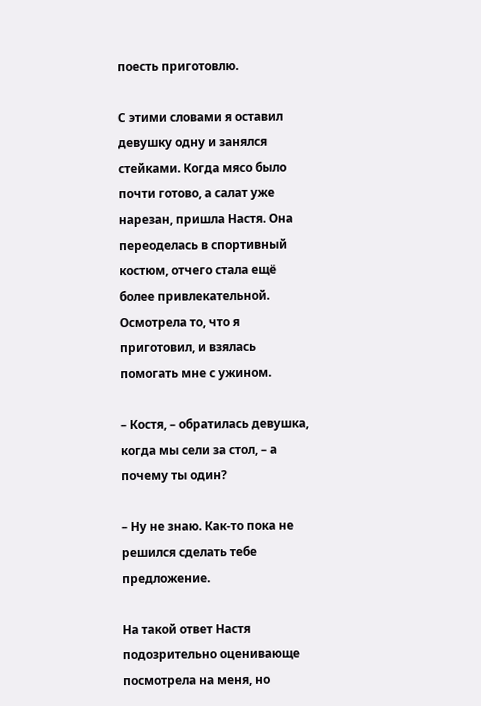поесть приготовлю.

С этими словами я оставил девушку одну и занялся стейками. Когда мясо было почти готово, а салат уже нарезан, пришла Настя. Она переоделась в спортивный костюм, отчего стала ещё более привлекательной. Осмотрела то, что я приготовил, и взялась помогать мне с ужином.

– Костя, – обратилась девушка, когда мы сели за стол, – а почему ты один?

– Ну не знаю. Как-то пока не решился сделать тебе предложение.

На такой ответ Настя подозрительно оценивающе посмотрела на меня, но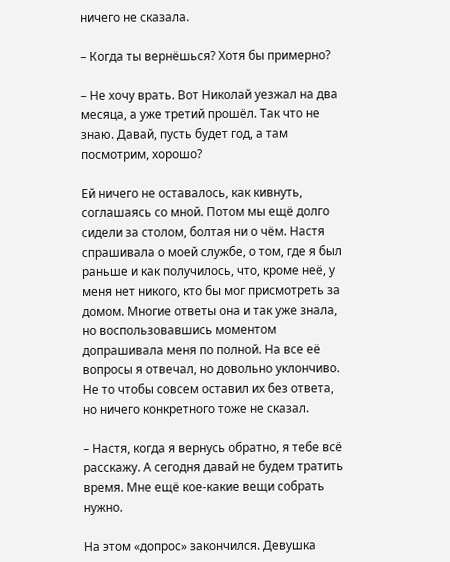ничего не сказала.

– Когда ты вернёшься? Хотя бы примерно?

– Не хочу врать. Вот Николай уезжал на два месяца, а уже третий прошёл. Так что не знаю. Давай, пусть будет год, а там посмотрим, хорошо?

Ей ничего не оставалось, как кивнуть, соглашаясь со мной. Потом мы ещё долго сидели за столом, болтая ни о чём. Настя спрашивала о моей службе, о том, где я был раньше и как получилось, что, кроме неё, у меня нет никого, кто бы мог присмотреть за домом. Многие ответы она и так уже знала, но воспользовавшись моментом допрашивала меня по полной. На все её вопросы я отвечал, но довольно уклончиво. Не то чтобы совсем оставил их без ответа, но ничего конкретного тоже не сказал.

– Настя, когда я вернусь обратно, я тебе всё расскажу. А сегодня давай не будем тратить время. Мне ещё кое-какие вещи собрать нужно.

На этом «допрос» закончился. Девушка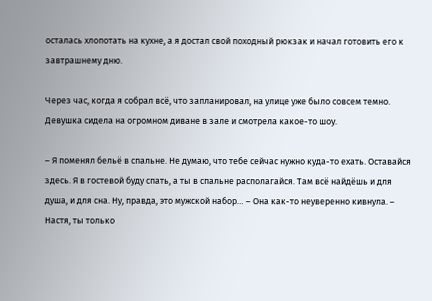осталась хлопотать на кухне, а я достал свой походный рюкзак и начал готовить его к завтрашнему дню.

Через час, когда я собрал всё, что запланировал, на улице уже было совсем темно. Девушка сидела на огромном диване в зале и смотрела какое-то шоу.

– Я поменял бельё в спальне. Не думаю, что тебе сейчас нужно куда-то ехать. Оставайся здесь. Я в гостевой буду спать, а ты в спальне располагайся. Там всё найдёшь и для душа, и для сна. Ну, правда, это мужской набор… – Она как-то неуверенно кивнула. – Настя, ты только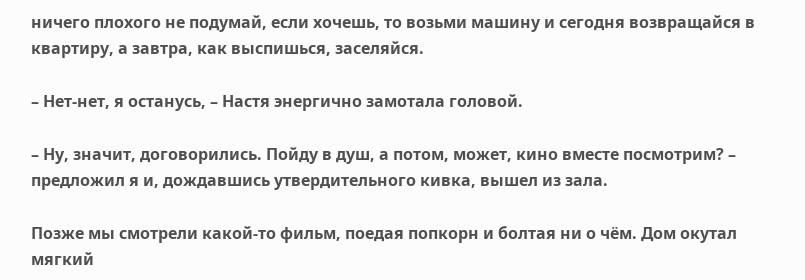ничего плохого не подумай, если хочешь, то возьми машину и сегодня возвращайся в квартиру, а завтра, как выспишься, заселяйся.

– Нет-нет, я останусь, – Настя энергично замотала головой.

– Ну, значит, договорились. Пойду в душ, а потом, может, кино вместе посмотрим? – предложил я и, дождавшись утвердительного кивка, вышел из зала.

Позже мы смотрели какой-то фильм, поедая попкорн и болтая ни о чём. Дом окутал мягкий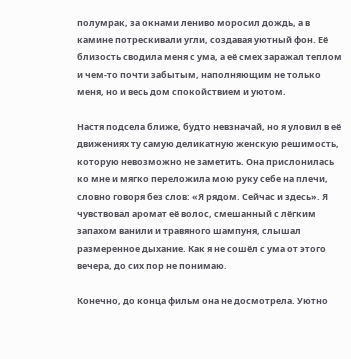полумрак, за окнами лениво моросил дождь, а в камине потрескивали угли, создавая уютный фон. Её близость сводила меня с ума, а её смех заражал теплом и чем-то почти забытым, наполняющим не только меня, но и весь дом спокойствием и уютом.

Настя подсела ближе, будто невзначай, но я уловил в её движениях ту самую деликатную женскую решимость, которую невозможно не заметить. Она прислонилась ко мне и мягко переложила мою руку себе на плечи, словно говоря без слов: «Я рядом. Сейчас и здесь». Я чувствовал аромат её волос, смешанный с лёгким запахом ванили и травяного шампуня, слышал размеренное дыхание. Как я не сошёл с ума от этого вечера, до сих пор не понимаю.

Конечно, до конца фильм она не досмотрела. Уютно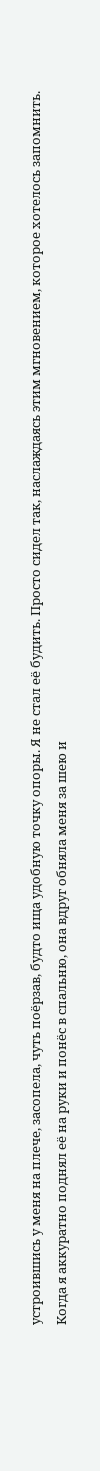устроившись у меня на плече, засопела, чуть поёрзав, будто ища удобную точку опоры. Я не стал её будить. Просто сидел так, наслаждаясь этим мгновением, которое хотелось запомнить. Когда я аккуратно поднял её на руки и понёс в спальню, она вдруг обняла меня за шею и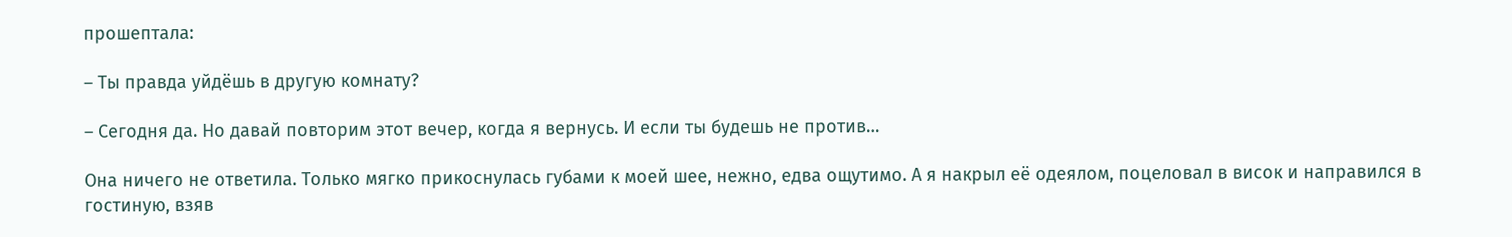прошептала:

– Ты правда уйдёшь в другую комнату?

– Сегодня да. Но давай повторим этот вечер, когда я вернусь. И если ты будешь не против…

Она ничего не ответила. Только мягко прикоснулась губами к моей шее, нежно, едва ощутимо. А я накрыл её одеялом, поцеловал в висок и направился в гостиную, взяв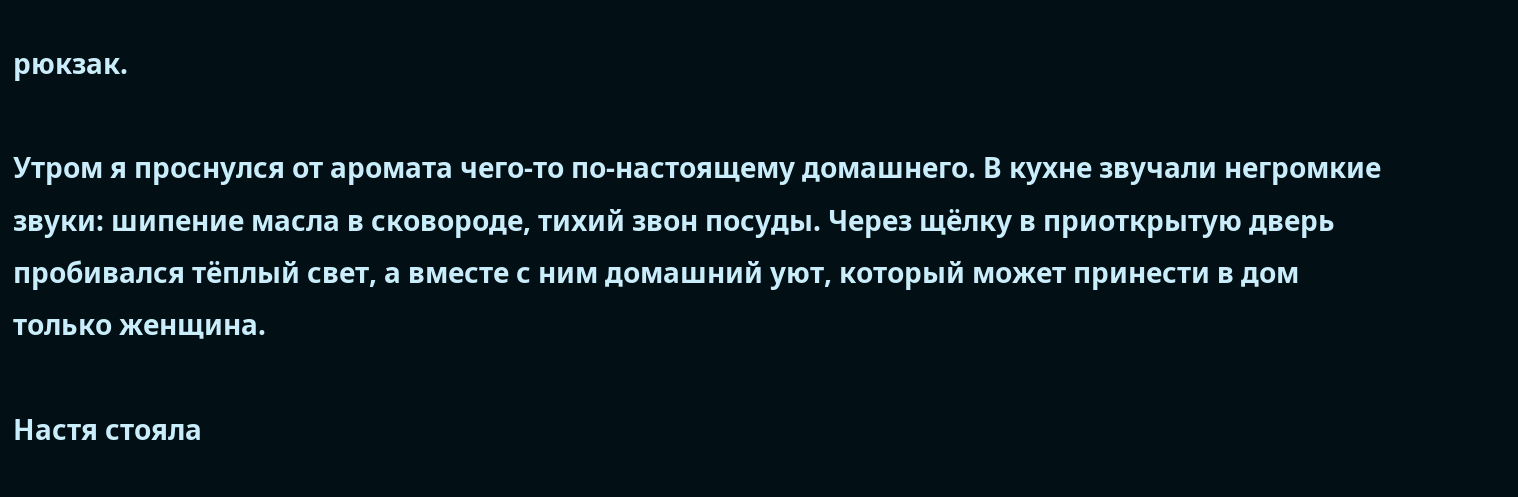рюкзак.

Утром я проснулся от аромата чего-то по-настоящему домашнего. В кухне звучали негромкие звуки: шипение масла в сковороде, тихий звон посуды. Через щёлку в приоткрытую дверь пробивался тёплый свет, а вместе с ним домашний уют, который может принести в дом только женщина.

Настя стояла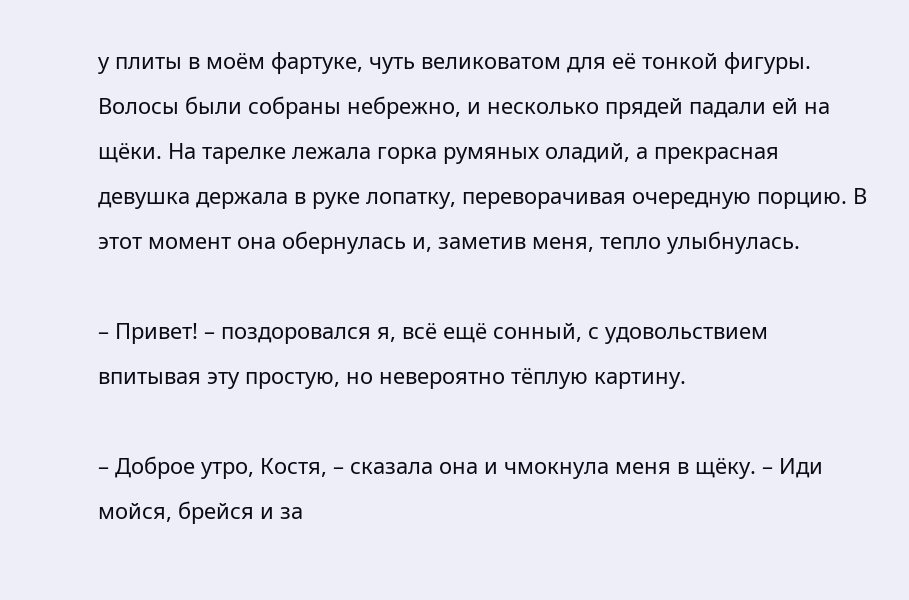у плиты в моём фартуке, чуть великоватом для её тонкой фигуры. Волосы были собраны небрежно, и несколько прядей падали ей на щёки. На тарелке лежала горка румяных оладий, а прекрасная девушка держала в руке лопатку, переворачивая очередную порцию. В этот момент она обернулась и, заметив меня, тепло улыбнулась.

– Привет! – поздоровался я, всё ещё сонный, с удовольствием впитывая эту простую, но невероятно тёплую картину.

– Доброе утро, Костя, – сказала она и чмокнула меня в щёку. – Иди мойся, брейся и за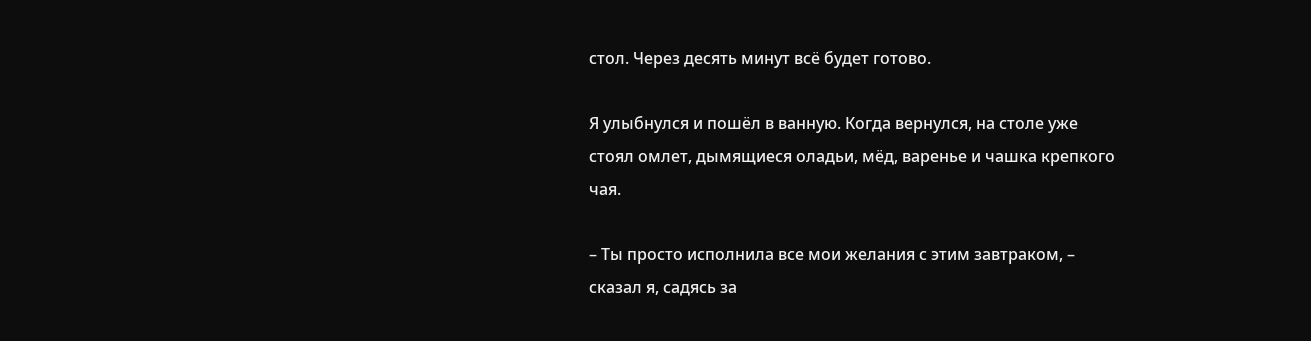стол. Через десять минут всё будет готово.

Я улыбнулся и пошёл в ванную. Когда вернулся, на столе уже стоял омлет, дымящиеся оладьи, мёд, варенье и чашка крепкого чая.

– Ты просто исполнила все мои желания с этим завтраком, – сказал я, садясь за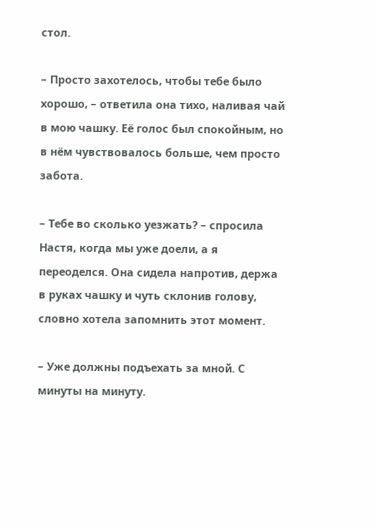стол.

– Просто захотелось, чтобы тебе было хорошо, – ответила она тихо, наливая чай в мою чашку. Её голос был спокойным, но в нём чувствовалось больше, чем просто забота.

– Тебе во сколько уезжать? – спросила Настя, когда мы уже доели, а я переоделся. Она сидела напротив, держа в руках чашку и чуть склонив голову, словно хотела запомнить этот момент.

– Уже должны подъехать за мной. С минуты на минуту.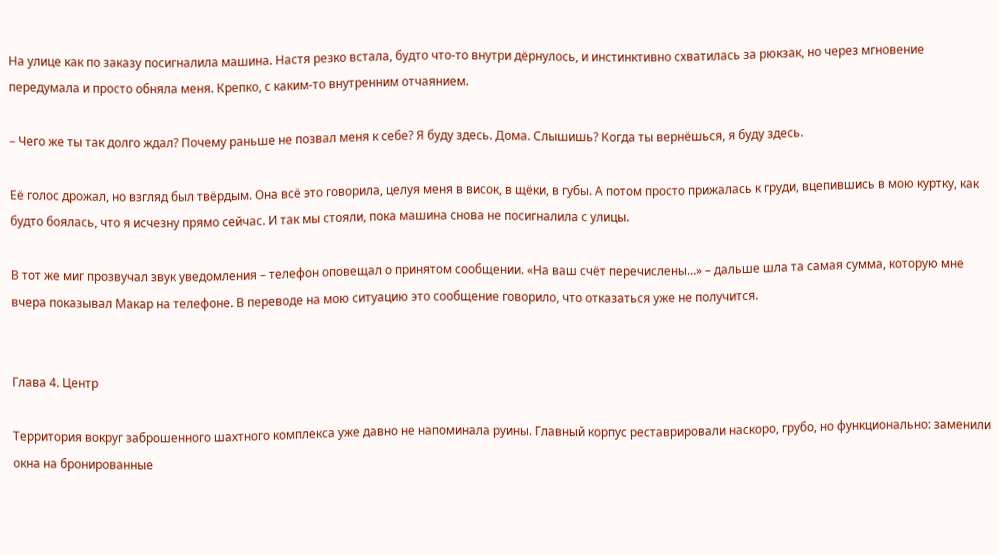На улице как по заказу посигналила машина. Настя резко встала, будто что-то внутри дёрнулось, и инстинктивно схватилась за рюкзак, но через мгновение передумала и просто обняла меня. Крепко, с каким-то внутренним отчаянием.

– Чего же ты так долго ждал? Почему раньше не позвал меня к себе? Я буду здесь. Дома. Слышишь? Когда ты вернёшься, я буду здесь.

Её голос дрожал, но взгляд был твёрдым. Она всё это говорила, целуя меня в висок, в щёки, в губы. А потом просто прижалась к груди, вцепившись в мою куртку, как будто боялась, что я исчезну прямо сейчас. И так мы стояли, пока машина снова не посигналила с улицы.

В тот же миг прозвучал звук уведомления – телефон оповещал о принятом сообщении. «На ваш счёт перечислены…» – дальше шла та самая сумма, которую мне вчера показывал Макар на телефоне. В переводе на мою ситуацию это сообщение говорило, что отказаться уже не получится.


Глава 4. Центр

Территория вокруг заброшенного шахтного комплекса уже давно не напоминала руины. Главный корпус реставрировали наскоро, грубо, но функционально: заменили окна на бронированные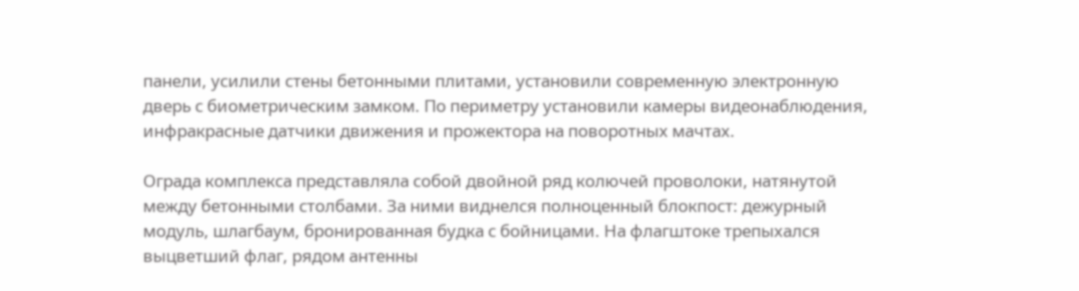панели, усилили стены бетонными плитами, установили современную электронную дверь с биометрическим замком. По периметру установили камеры видеонаблюдения, инфракрасные датчики движения и прожектора на поворотных мачтах.

Ограда комплекса представляла собой двойной ряд колючей проволоки, натянутой между бетонными столбами. За ними виднелся полноценный блокпост: дежурный модуль, шлагбаум, бронированная будка с бойницами. На флагштоке трепыхался выцветший флаг, рядом антенны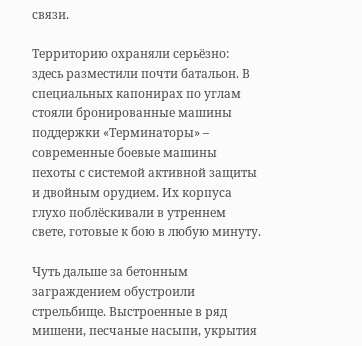связи.

Территорию охраняли серьёзно: здесь разместили почти батальон. В специальных капонирах по углам стояли бронированные машины поддержки «Терминаторы» – современные боевые машины пехоты с системой активной защиты и двойным орудием. Их корпуса глухо поблёскивали в утреннем свете, готовые к бою в любую минуту.

Чуть дальше за бетонным заграждением обустроили стрельбище. Выстроенные в ряд мишени, песчаные насыпи, укрытия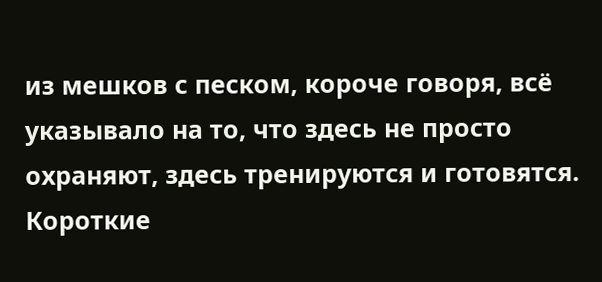из мешков с песком, короче говоря, всё указывало на то, что здесь не просто охраняют, здесь тренируются и готовятся. Короткие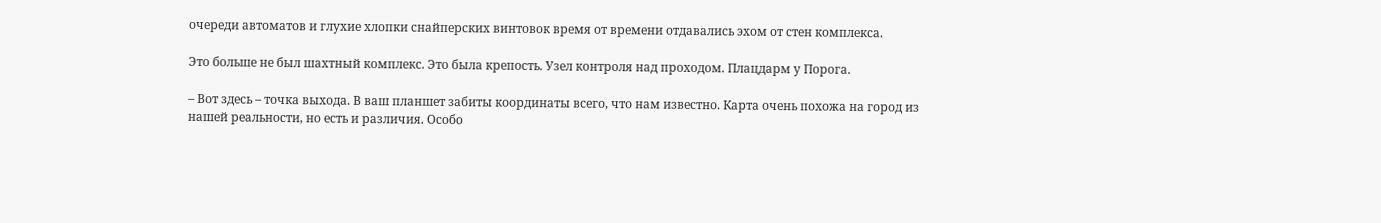очереди автоматов и глухие хлопки снайперских винтовок время от времени отдавались эхом от стен комплекса.

Это больше не был шахтный комплекс. Это была крепость. Узел контроля над проходом. Плацдарм у Порога.

– Вот здесь – точка выхода. В ваш планшет забиты координаты всего, что нам известно. Карта очень похожа на город из нашей реальности, но есть и различия. Особо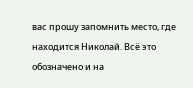вас прошу запомнить место, где находится Николай. Всё это обозначено и на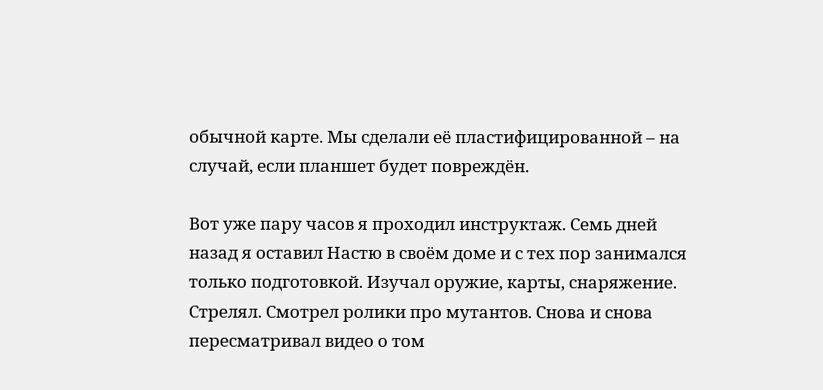обычной карте. Мы сделали её пластифицированной – на случай, если планшет будет повреждён.

Вот уже пару часов я проходил инструктаж. Семь дней назад я оставил Настю в своём доме и с тех пор занимался только подготовкой. Изучал оружие, карты, снаряжение. Стрелял. Смотрел ролики про мутантов. Снова и снова пересматривал видео о том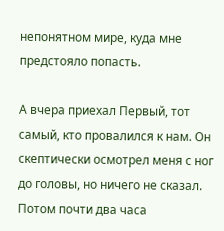непонятном мире, куда мне предстояло попасть.

А вчера приехал Первый, тот самый, кто провалился к нам. Он скептически осмотрел меня с ног до головы, но ничего не сказал. Потом почти два часа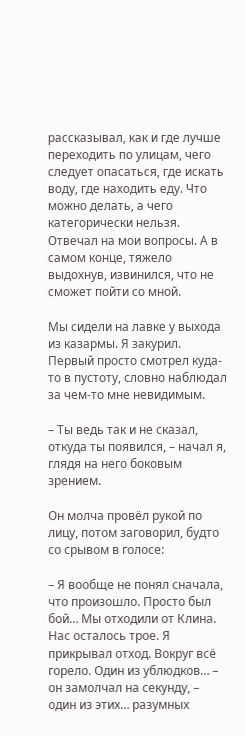рассказывал, как и где лучше переходить по улицам, чего следует опасаться, где искать воду, где находить еду. Что можно делать, а чего категорически нельзя. Отвечал на мои вопросы. А в самом конце, тяжело выдохнув, извинился, что не сможет пойти со мной.

Мы сидели на лавке у выхода из казармы. Я закурил. Первый просто смотрел куда-то в пустоту, словно наблюдал за чем-то мне невидимым.

– Ты ведь так и не сказал, откуда ты появился, – начал я, глядя на него боковым зрением.

Он молча провёл рукой по лицу, потом заговорил, будто со срывом в голосе:

– Я вообще не понял сначала, что произошло. Просто был бой… Мы отходили от Клина. Нас осталось трое. Я прикрывал отход. Вокруг всё горело. Один из ублюдков… – он замолчал на секунду, – один из этих… разумных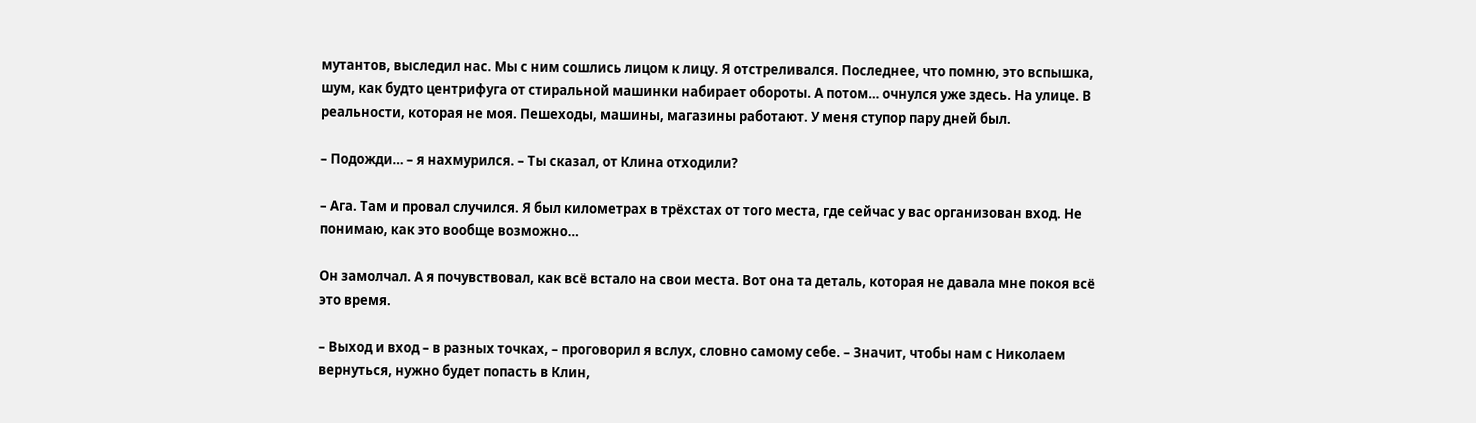мутантов, выследил нас. Мы с ним сошлись лицом к лицу. Я отстреливался. Последнее, что помню, это вспышка, шум, как будто центрифуга от стиральной машинки набирает обороты. А потом… очнулся уже здесь. На улице. В реальности, которая не моя. Пешеходы, машины, магазины работают. У меня ступор пару дней был.

– Подожди… – я нахмурился. – Ты сказал, от Клина отходили?

– Ага. Там и провал случился. Я был километрах в трёхстах от того места, где сейчас у вас организован вход. Не понимаю, как это вообще возможно…

Он замолчал. А я почувствовал, как всё встало на свои места. Вот она та деталь, которая не давала мне покоя всё это время.

– Выход и вход – в разных точках, – проговорил я вслух, словно самому себе. – Значит, чтобы нам с Николаем вернуться, нужно будет попасть в Клин,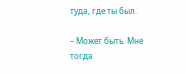туда, где ты был.

– Может быть. Мне тогда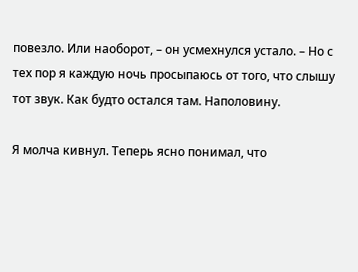повезло. Или наоборот, – он усмехнулся устало. – Но с тех пор я каждую ночь просыпаюсь от того, что слышу тот звук. Как будто остался там. Наполовину.

Я молча кивнул. Теперь ясно понимал, что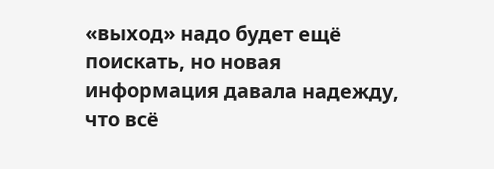«выход» надо будет ещё поискать, но новая информация давала надежду, что всё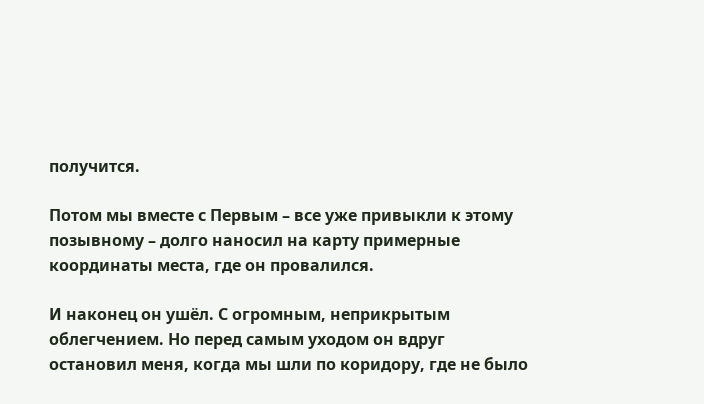получится.

Потом мы вместе с Первым – все уже привыкли к этому позывному – долго наносил на карту примерные координаты места, где он провалился.

И наконец он ушёл. С огромным, неприкрытым облегчением. Но перед самым уходом он вдруг остановил меня, когда мы шли по коридору, где не было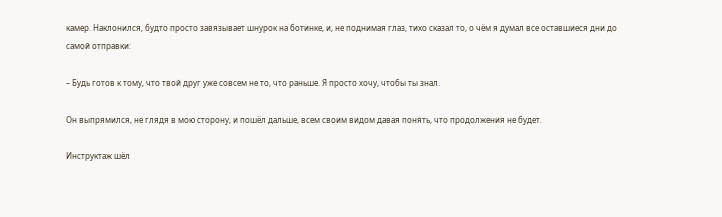камер. Наклонился, будто просто завязывает шнурок на ботинке, и, не поднимая глаз, тихо сказал то, о чём я думал все оставшиеся дни до самой отправки:

– Будь готов к тому, что твой друг уже совсем не то, что раньше. Я просто хочу, чтобы ты знал.

Он выпрямился, не глядя в мою сторону, и пошёл дальше, всем своим видом давая понять, что продолжения не будет.

Инструктаж шёл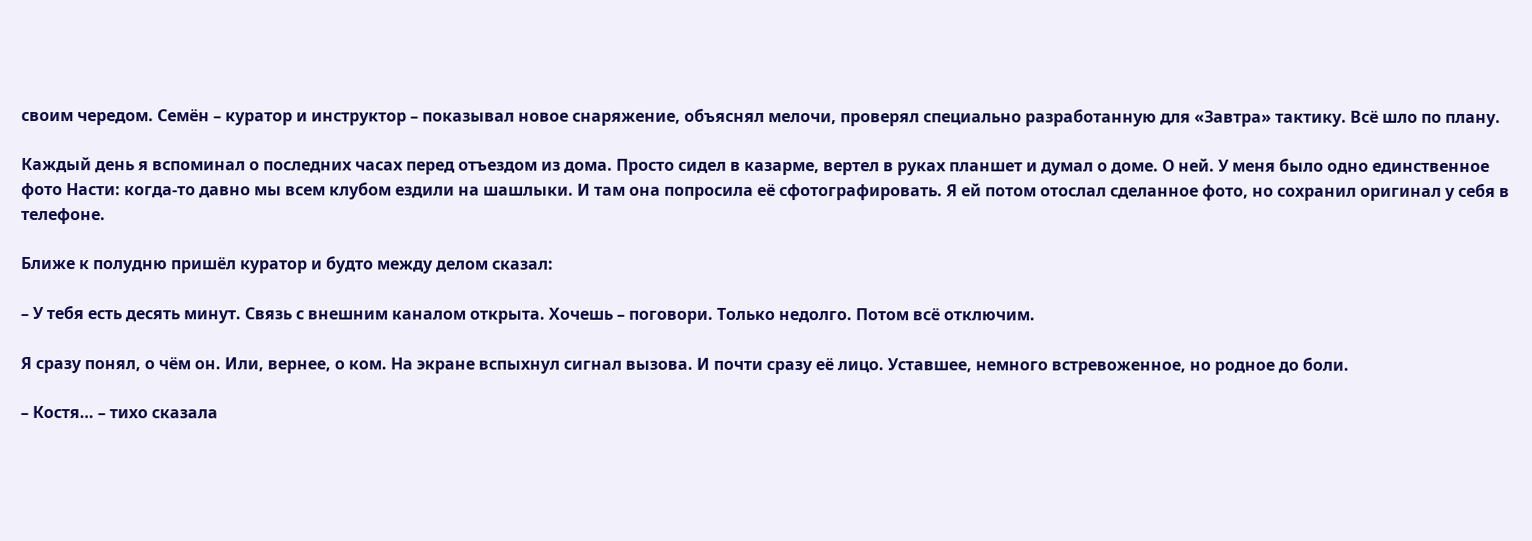своим чередом. Семён – куратор и инструктор – показывал новое снаряжение, объяснял мелочи, проверял специально разработанную для «Завтра» тактику. Всё шло по плану.

Каждый день я вспоминал о последних часах перед отъездом из дома. Просто сидел в казарме, вертел в руках планшет и думал о доме. О ней. У меня было одно единственное фото Насти: когда-то давно мы всем клубом ездили на шашлыки. И там она попросила её сфотографировать. Я ей потом отослал сделанное фото, но сохранил оригинал у себя в телефоне.

Ближе к полудню пришёл куратор и будто между делом сказал:

– У тебя есть десять минут. Связь с внешним каналом открыта. Хочешь – поговори. Только недолго. Потом всё отключим.

Я сразу понял, о чём он. Или, вернее, о ком. На экране вспыхнул сигнал вызова. И почти сразу её лицо. Уставшее, немного встревоженное, но родное до боли.

– Костя… – тихо сказала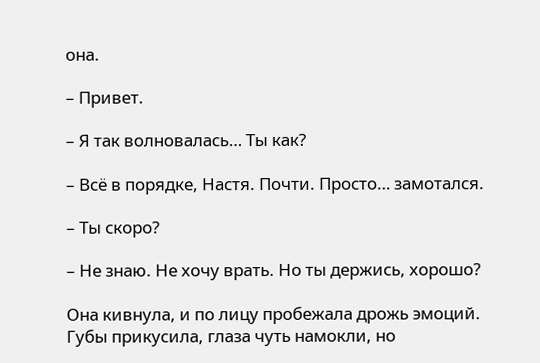она.

– Привет.

– Я так волновалась… Ты как?

– Всё в порядке, Настя. Почти. Просто… замотался.

– Ты скоро?

– Не знаю. Не хочу врать. Но ты держись, хорошо?

Она кивнула, и по лицу пробежала дрожь эмоций. Губы прикусила, глаза чуть намокли, но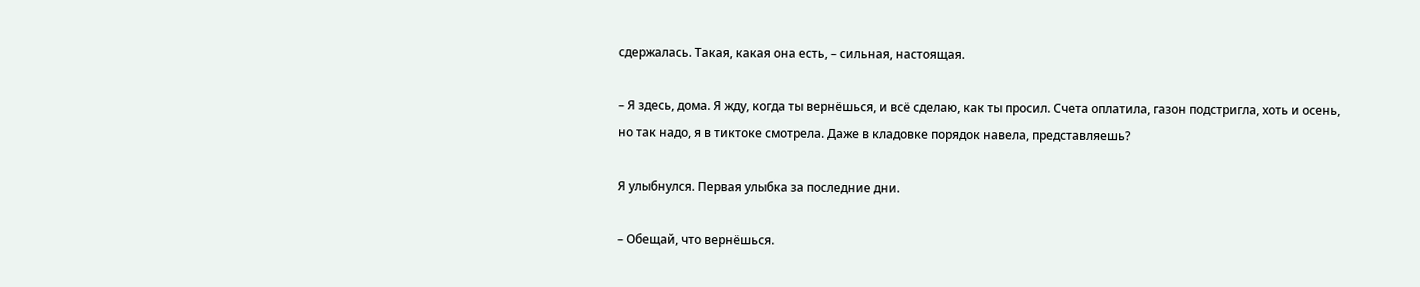сдержалась. Такая, какая она есть, – сильная, настоящая.

– Я здесь, дома. Я жду, когда ты вернёшься, и всё сделаю, как ты просил. Счета оплатила, газон подстригла, хоть и осень, но так надо, я в тиктоке смотрела. Даже в кладовке порядок навела, представляешь?

Я улыбнулся. Первая улыбка за последние дни.

– Обещай, что вернёшься.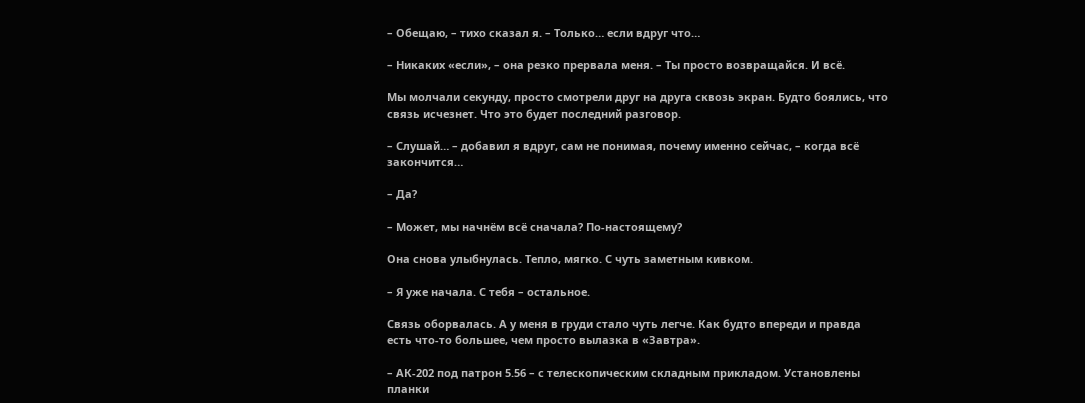– Обещаю, – тихо сказал я. – Только… если вдруг что…

– Никаких «если», – она резко прервала меня. – Ты просто возвращайся. И всё.

Мы молчали секунду, просто смотрели друг на друга сквозь экран. Будто боялись, что связь исчезнет. Что это будет последний разговор.

– Слушай… – добавил я вдруг, сам не понимая, почему именно сейчас, – когда всё закончится…

– Да?

– Может, мы начнём всё сначала? По-настоящему?

Она снова улыбнулась. Тепло, мягко. С чуть заметным кивком.

– Я уже начала. С тебя – остальное.

Связь оборвалась. А у меня в груди стало чуть легче. Как будто впереди и правда есть что-то большее, чем просто вылазка в «Завтра».

– АК-202 под патрон 5.56 – с телескопическим складным прикладом. Установлены планки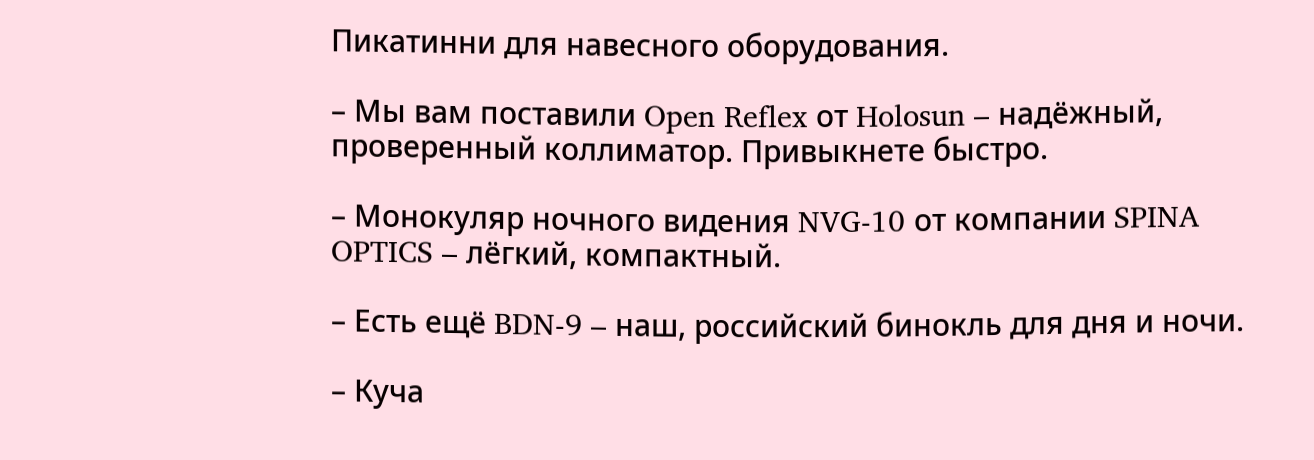Пикатинни для навесного оборудования.

– Мы вам поставили Open Reflex от Holosun – надёжный, проверенный коллиматор. Привыкнете быстро.

– Монокуляр ночного видения NVG-10 от компании SPINA OPTICS – лёгкий, компактный.

– Есть ещё BDN-9 – наш, российский бинокль для дня и ночи.

– Куча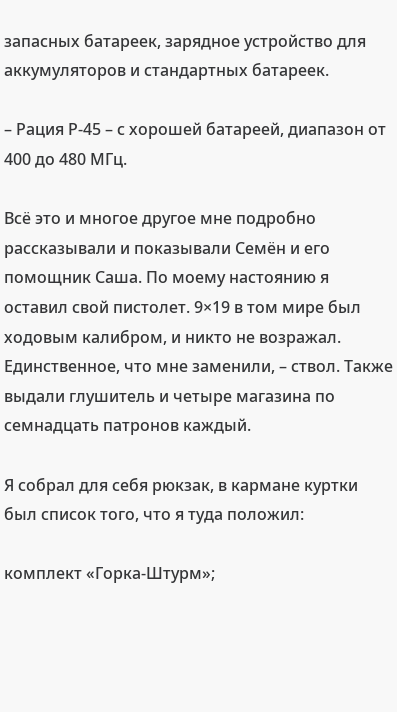запасных батареек, зарядное устройство для аккумуляторов и стандартных батареек.

– Рация Р-45 – с хорошей батареей, диапазон от 400 до 480 МГц.

Всё это и многое другое мне подробно рассказывали и показывали Семён и его помощник Саша. По моему настоянию я оставил свой пистолет. 9×19 в том мире был ходовым калибром, и никто не возражал. Единственное, что мне заменили, – ствол. Также выдали глушитель и четыре магазина по семнадцать патронов каждый.

Я собрал для себя рюкзак, в кармане куртки был список того, что я туда положил:

комплект «Горка-Штурм»;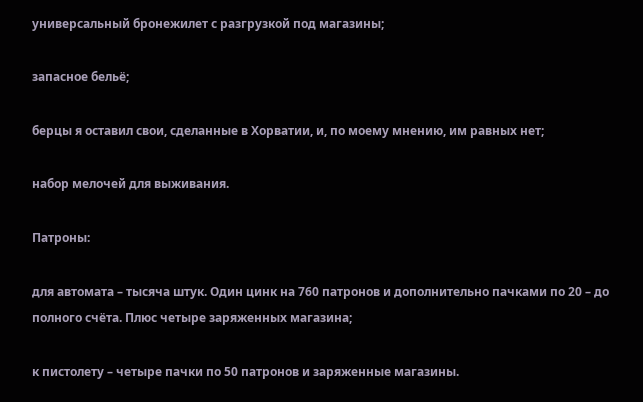универсальный бронежилет с разгрузкой под магазины;

запасное бельё;

берцы я оставил свои, сделанные в Хорватии, и, по моему мнению, им равных нет;

набор мелочей для выживания.

Патроны:

для автомата – тысяча штук. Один цинк на 760 патронов и дополнительно пачками по 20 – до полного счёта. Плюс четыре заряженных магазина;

к пистолету – четыре пачки по 50 патронов и заряженные магазины.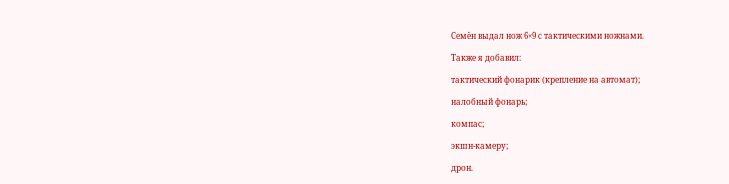Семён выдал нож 6×9 с тактическими ножнами.

Также я добавил:

тактический фонарик (крепление на автомат);

налобный фонарь;

компас;

экшн-камеру;

дрон.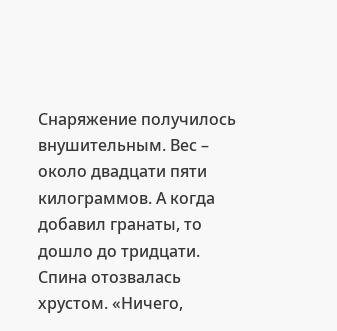Снаряжение получилось внушительным. Вес – около двадцати пяти килограммов. А когда добавил гранаты, то дошло до тридцати. Спина отозвалась хрустом. «Ничего,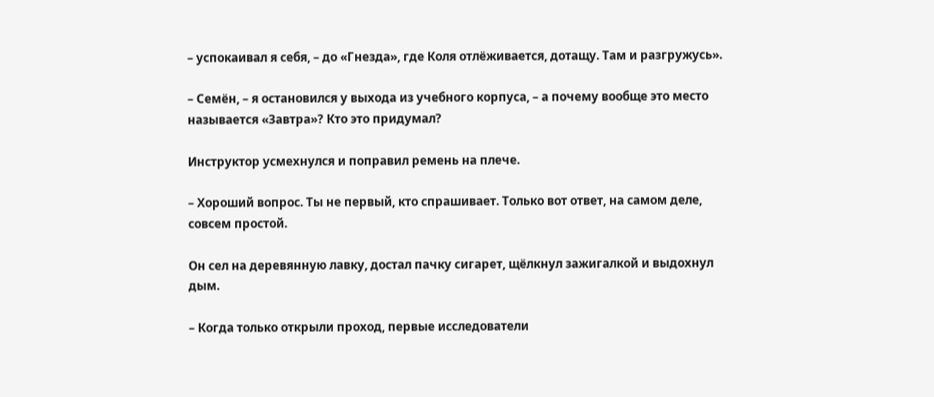– успокаивал я себя, – до «Гнезда», где Коля отлёживается, дотащу. Там и разгружусь».

– Семён, – я остановился у выхода из учебного корпуса, – а почему вообще это место называется «Завтра»? Кто это придумал?

Инструктор усмехнулся и поправил ремень на плече.

– Хороший вопрос. Ты не первый, кто спрашивает. Только вот ответ, на самом деле, совсем простой.

Он сел на деревянную лавку, достал пачку сигарет, щёлкнул зажигалкой и выдохнул дым.

– Когда только открыли проход, первые исследователи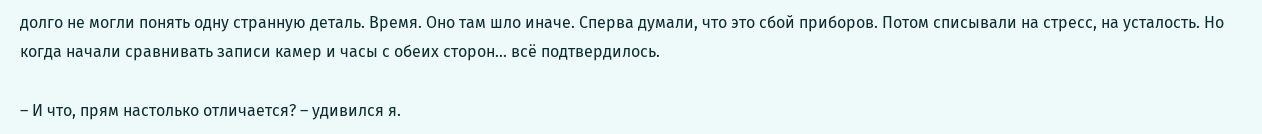долго не могли понять одну странную деталь. Время. Оно там шло иначе. Сперва думали, что это сбой приборов. Потом списывали на стресс, на усталость. Но когда начали сравнивать записи камер и часы с обеих сторон… всё подтвердилось.

– И что, прям настолько отличается? – удивился я.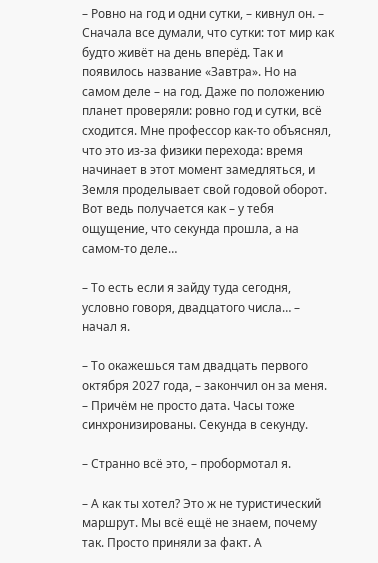– Ровно на год и одни сутки, – кивнул он. – Сначала все думали, что сутки: тот мир как будто живёт на день вперёд. Так и появилось название «Завтра». Но на самом деле – на год. Даже по положению планет проверяли: ровно год и сутки, всё сходится. Мне профессор как-то объяснял, что это из-за физики перехода: время начинает в этот момент замедляться, и Земля проделывает свой годовой оборот. Вот ведь получается как – у тебя ощущение, что секунда прошла, а на самом-то деле…

– То есть если я зайду туда сегодня, условно говоря, двадцатого числа… – начал я.

– То окажешься там двадцать первого октября 2027 года, – закончил он за меня. – Причём не просто дата. Часы тоже синхронизированы. Секунда в секунду.

– Странно всё это, – пробормотал я.

– А как ты хотел? Это ж не туристический маршрут. Мы всё ещё не знаем, почему так. Просто приняли за факт. А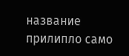название прилипло само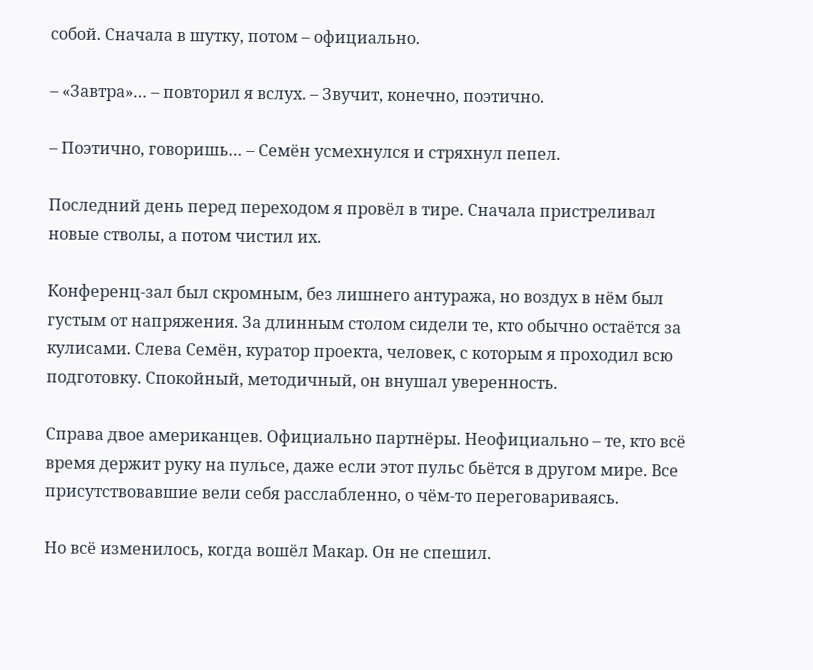собой. Сначала в шутку, потом – официально.

– «Завтра»… – повторил я вслух. – Звучит, конечно, поэтично.

– Поэтично, говоришь… – Семён усмехнулся и стряхнул пепел.

Последний день перед переходом я провёл в тире. Сначала пристреливал новые стволы, а потом чистил их.

Конференц-зал был скромным, без лишнего антуража, но воздух в нём был густым от напряжения. За длинным столом сидели те, кто обычно остаётся за кулисами. Слева Семён, куратор проекта, человек, с которым я проходил всю подготовку. Спокойный, методичный, он внушал уверенность.

Справа двое американцев. Официально партнёры. Неофициально – те, кто всё время держит руку на пульсе, даже если этот пульс бьётся в другом мире. Все присутствовавшие вели себя расслабленно, о чём-то переговариваясь.

Но всё изменилось, когда вошёл Макар. Он не спешил.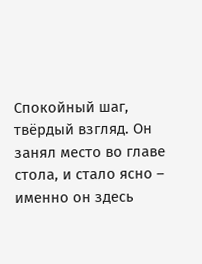Спокойный шаг, твёрдый взгляд. Он занял место во главе стола, и стало ясно – именно он здесь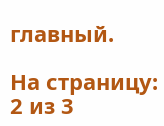главный.

На страницу:
2 из 3